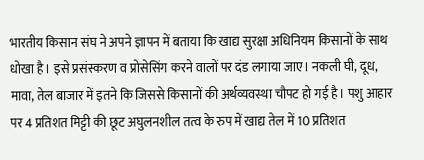भारतीय किसान संघ ने अपने ज्ञापन में बताया कि खाद्य सुरक्षा अधिनियम किसानों के साथ धोखा है। इसे प्रसंस्करण व प्रोसेसिंग करने वालों पर दंड लगाया जाए। नकली घी, दूध, मावा, तेल बाजार में इतने कि जिससे किसानों की अर्थव्यवस्था चौपट हो गई है। पशु आहार पर 4 प्रतिशत मिट्टी की छूट अघुलनशील तत्व के रुप में खाद्य तेल में 10 प्रतिशत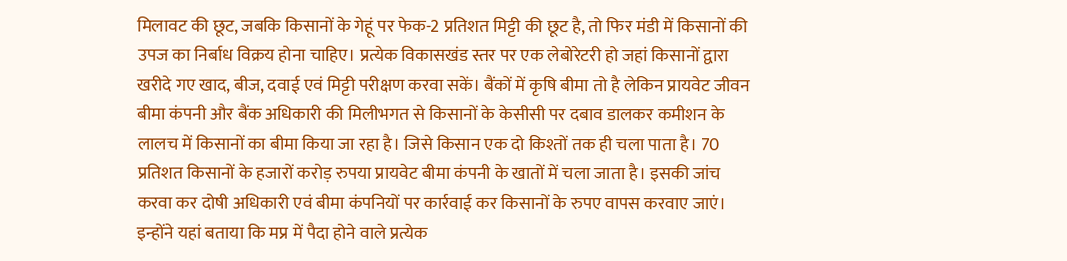मिलावट की छूट, जबकि किसानों के गेहूं पर फेक-2 प्रतिशत मिट्टी की छूट है, तो फिर मंडी में किसानों की उपज का निर्बाध विक्रय होना चाहिए। प्रत्येक विकासखंड स्तर पर एक लेबोरेटरी हो जहां किसानों द्वारा खरीदे गए खाद, बीज, दवाई एवं मिट्टी परीक्षण करवा सकें। बैंकों में कृषि बीमा तो है लेकिन प्रायवेट जीवन बीमा कंपनी और बैंक अधिकारी की मिलीभगत से किसानों के केसीसी पर दबाव डालकर कमीशन के लालच में किसानों का बीमा किया जा रहा है। जिसे किसान एक दो किश्तों तक ही चला पाता है। 70 प्रतिशत किसानों के हजारों करोड़ रुपया प्रायवेट बीमा कंपनी के खातों में चला जाता है। इसकी जांच करवा कर दोषी अधिकारी एवं बीमा कंपनियों पर कार्रवाई कर किसानों के रुपए वापस करवाए जाएं। इन्होंने यहां बताया कि मप्र में पैदा होने वाले प्रत्येक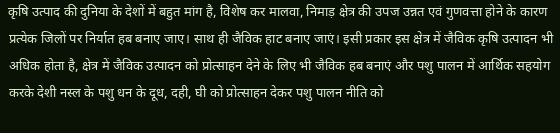कृषि उत्पाद की दुनिया के देशों में बहुत मांग है, विशेष कर मालवा, निमाड़ क्षेत्र की उपज उन्नत एवं गुणवत्ता होने के कारण प्रत्येक जिलों पर निर्यात हब बनाए जाए। साथ ही जैविक हाट बनाए जाएं। इसी प्रकार इस क्षेत्र में जैविक कृषि उत्पादन भी अधिक होता है, क्षेत्र में जैविक उत्पादन को प्रोत्साहन देने के लिए भी जैविक हब बनाएं और पशु पालन में आर्थिक सहयोग करके देशी नस्ल के पशु धन के दूध, दही, घी को प्रोत्साहन देकर पशु पालन नीति को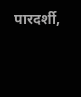पारदर्शी,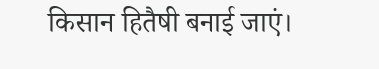किसान हितैषी बनाई जाएं।